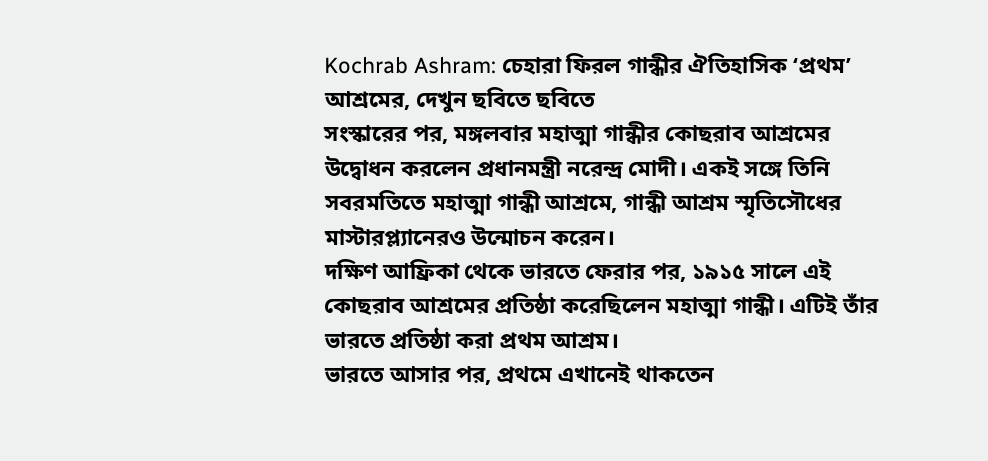Kochrab Ashram: চেহারা ফিরল গান্ধীর ঐতিহাসিক ‘প্রথম’ আশ্রমের, দেখুন ছবিতে ছবিতে
সংস্কারের পর, মঙ্গলবার মহাত্মা গান্ধীর কোছরাব আশ্রমের উদ্বোধন করলেন প্রধানমন্ত্রী নরেন্দ্র মোদী। একই সঙ্গে তিনি সবরমতিতে মহাত্মা গান্ধী আশ্রমে, গান্ধী আশ্রম স্মৃতিসৌধের মাস্টারপ্ল্যানেরও উন্মোচন করেন।
দক্ষিণ আফ্রিকা থেকে ভারতে ফেরার পর, ১৯১৫ সালে এই কোছরাব আশ্রমের প্রতিষ্ঠা করেছিলেন মহাত্মা গান্ধী। এটিই তাঁর ভারতে প্রতিষ্ঠা করা প্রথম আশ্রম।
ভারতে আসার পর, প্রথমে এখানেই থাকতেন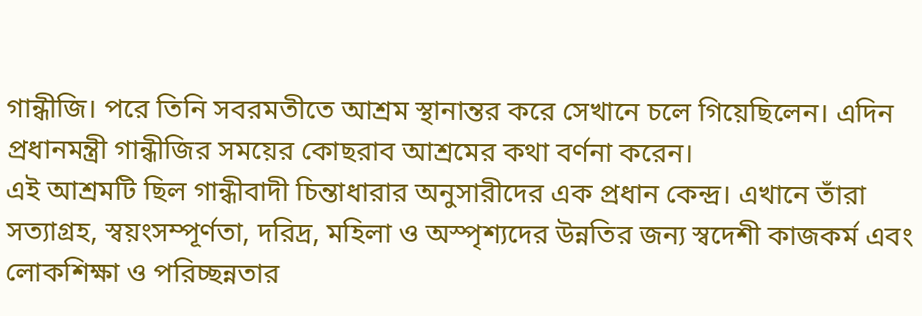গান্ধীজি। পরে তিনি সবরমতীতে আশ্রম স্থানান্তর করে সেখানে চলে গিয়েছিলেন। এদিন প্রধানমন্ত্রী গান্ধীজির সময়ের কোছরাব আশ্রমের কথা বর্ণনা করেন।
এই আশ্রমটি ছিল গান্ধীবাদী চিন্তাধারার অনুসারীদের এক প্রধান কেন্দ্র। এখানে তাঁরা সত্যাগ্রহ, স্বয়ংসম্পূর্ণতা, দরিদ্র, মহিলা ও অস্পৃশ্যদের উন্নতির জন্য স্বদেশী কাজকর্ম এবং লোকশিক্ষা ও পরিচ্ছন্নতার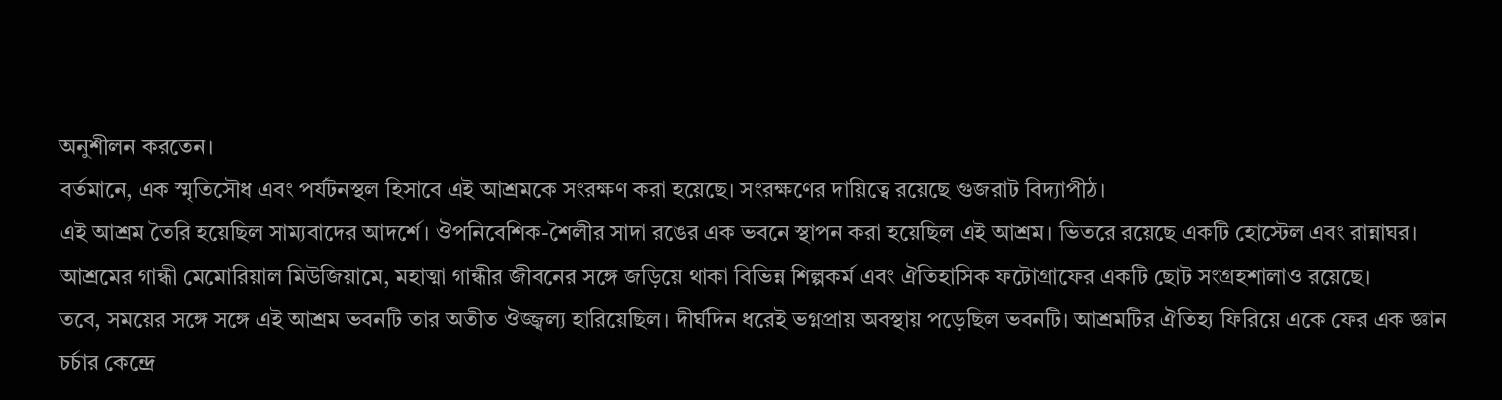অনুশীলন করতেন।
বর্তমানে, এক স্মৃতিসৌধ এবং পর্যটনস্থল হিসাবে এই আশ্রমকে সংরক্ষণ করা হয়েছে। সংরক্ষণের দায়িত্বে রয়েছে গুজরাট বিদ্যাপীঠ।
এই আশ্রম তৈরি হয়েছিল সাম্যবাদের আদর্শে। ঔপনিবেশিক-শৈলীর সাদা রঙের এক ভবনে স্থাপন করা হয়েছিল এই আশ্রম। ভিতরে রয়েছে একটি হোস্টেল এবং রান্নাঘর। আশ্রমের গান্ধী মেমোরিয়াল মিউজিয়ামে, মহাত্মা গান্ধীর জীবনের সঙ্গে জড়িয়ে থাকা বিভিন্ন শিল্পকর্ম এবং ঐতিহাসিক ফটোগ্রাফের একটি ছোট সংগ্রহশালাও রয়েছে।
তবে, সময়ের সঙ্গে সঙ্গে এই আশ্রম ভবনটি তার অতীত ঔজ্জ্বল্য হারিয়েছিল। দীর্ঘদিন ধরেই ভগ্নপ্রায় অবস্থায় পড়েছিল ভবনটি। আশ্রমটির ঐতিহ্য ফিরিয়ে একে ফের এক জ্ঞান চর্চার কেন্দ্রে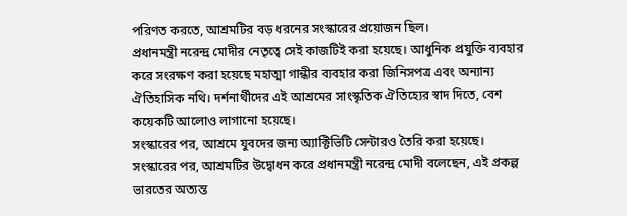পরিণত করতে, আশ্রমটির বড় ধরনের সংস্কারের প্রয়োজন ছিল।
প্রধানমন্ত্রী নরেন্দ্র মোদীর নেতৃত্বে সেই কাজটিই করা হয়েছে। আধুনিক প্রযুক্তি ব্যবহার করে সংরক্ষণ করা হয়েছে মহাত্মা গান্ধীর ব্যবহার করা জিনিসপত্র এবং অন্যান্য ঐতিহাসিক নথি। দর্শনার্থীদের এই আশ্রমের সাংস্কৃতিক ঐতিহ্যের স্বাদ দিতে, বেশ কয়েকটি আলোও লাগানো হয়েছে।
সংস্কারের পর, আশ্রমে যুবদের জন্য অ্যাক্টিভিটি সেন্টারও তৈরি করা হয়েছে। সংস্কারের পর, আশ্রমটির উদ্বোধন করে প্রধানমন্ত্রী নরেন্দ্র মোদী বলেছেন, এই প্রকল্প ভারতের অত্যন্ত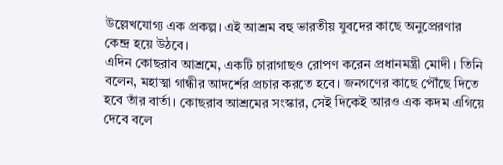উল্লেখযোগ্য এক প্রকল্প। এই আশ্রম বহু ভারতীয় যুবদের কাছে অনুপ্রেরণার কেন্দ্র হয়ে উঠবে।
এদিন কোছরাব আশ্রমে, একটি চারাগাছও রোপণ করেন প্রধানমন্ত্রী মোদী। তিনি বলেন, মহাত্মা গান্ধীর আদর্শের প্রচার করতে হবে। জনগণের কাছে পৌঁছে দিতে হবে তাঁর বার্তা। কোছরাব আশ্রমের সংস্কার, সেই দিকেই আরও এক কদম এগিয়ে দেবে বলে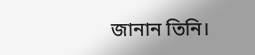জানান তিনি।